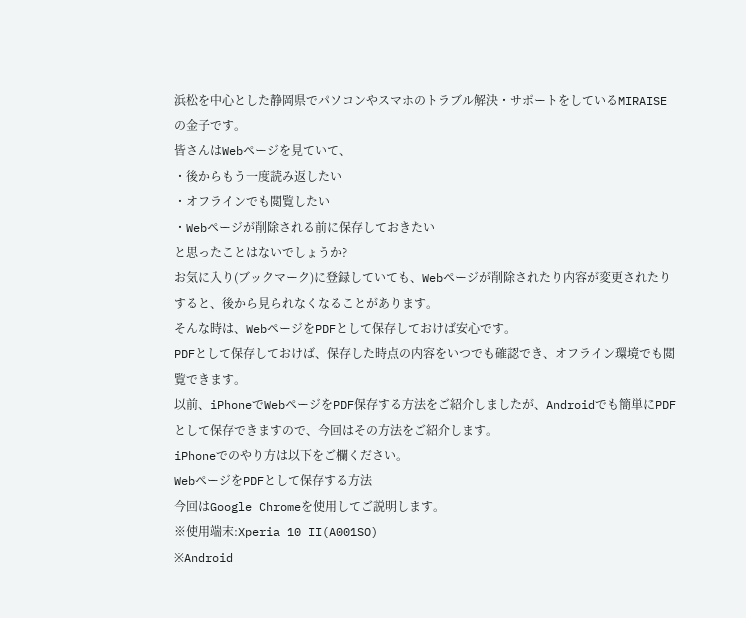浜松を中心とした静岡県でパソコンやスマホのトラブル解決・サポートをしているMIRAISEの金子です。
皆さんはWebページを見ていて、
・後からもう一度読み返したい
・オフラインでも閲覧したい
・Webページが削除される前に保存しておきたい
と思ったことはないでしょうか?
お気に入り(ブックマーク)に登録していても、Webページが削除されたり内容が変更されたりすると、後から見られなくなることがあります。
そんな時は、WebページをPDFとして保存しておけば安心です。
PDFとして保存しておけば、保存した時点の内容をいつでも確認でき、オフライン環境でも閲覧できます。
以前、iPhoneでWebページをPDF保存する方法をご紹介しましたが、Androidでも簡単にPDFとして保存できますので、今回はその方法をご紹介します。
iPhoneでのやり方は以下をご欄ください。
WebページをPDFとして保存する方法
今回はGoogle Chromeを使用してご説明します。
※使用端末:Xperia 10 II(A001SO)
※Android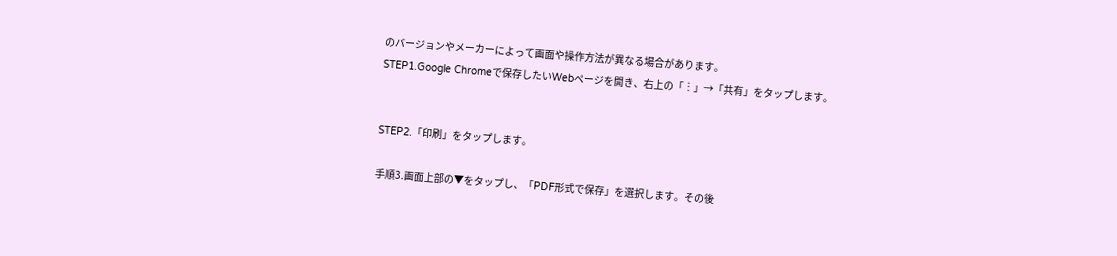のバージョンやメーカーによって画面や操作方法が異なる場合があります。
STEP1.Google Chromeで保存したいWebページを開き、右上の「︙」→「共有」をタップします。


STEP2.「印刷」をタップします。

手順3.画面上部の▼をタップし、「PDF形式で保存」を選択します。その後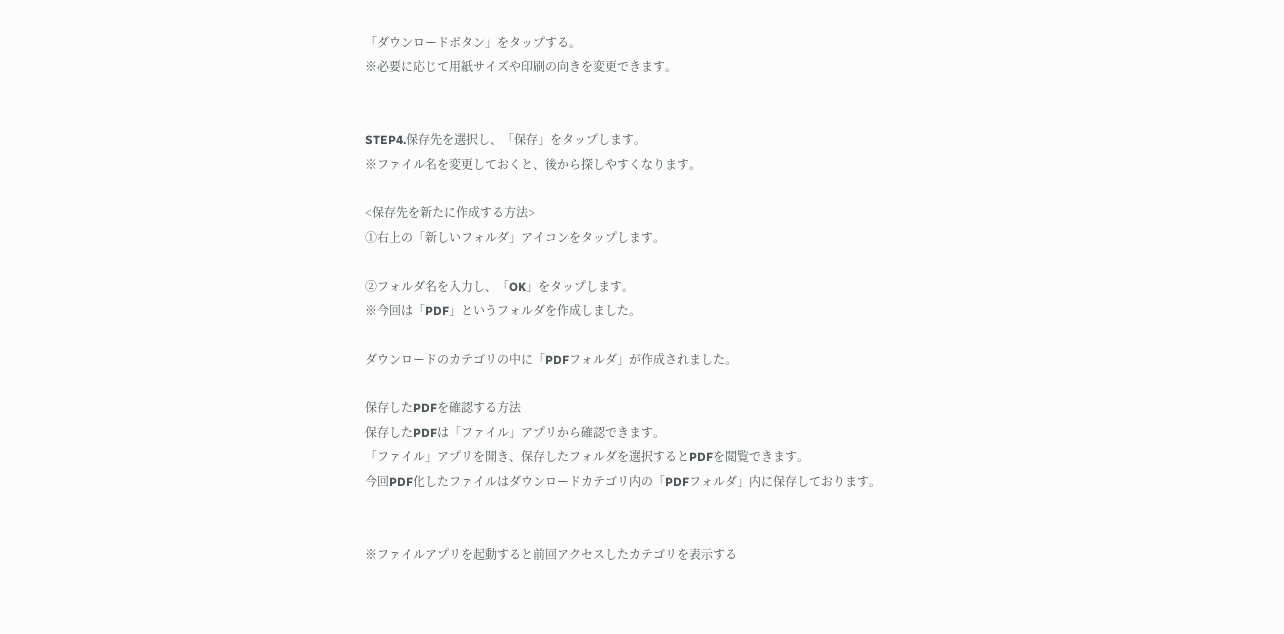「ダウンロードボタン」をタップする。
※必要に応じて用紙サイズや印刷の向きを変更できます。


STEP4.保存先を選択し、「保存」をタップします。
※ファイル名を変更しておくと、後から探しやすくなります。

<保存先を新たに作成する方法>
①右上の「新しいフォルダ」アイコンをタップします。

②フォルダ名を入力し、「OK」をタップします。
※今回は「PDF」というフォルダを作成しました。

ダウンロードのカテゴリの中に「PDFフォルダ」が作成されました。

保存したPDFを確認する方法
保存したPDFは「ファイル」アプリから確認できます。
「ファイル」アプリを開き、保存したフォルダを選択するとPDFを閲覧できます。
今回PDF化したファイルはダウンロードカテゴリ内の「PDFフォルダ」内に保存しております。


※ファイルアプリを起動すると前回アクセスしたカテゴリを表示する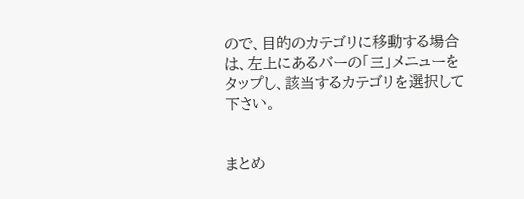ので、目的のカテゴリに移動する場合は、左上にあるバーの「三」メニューをタップし、該当するカテゴリを選択して下さい。


まとめ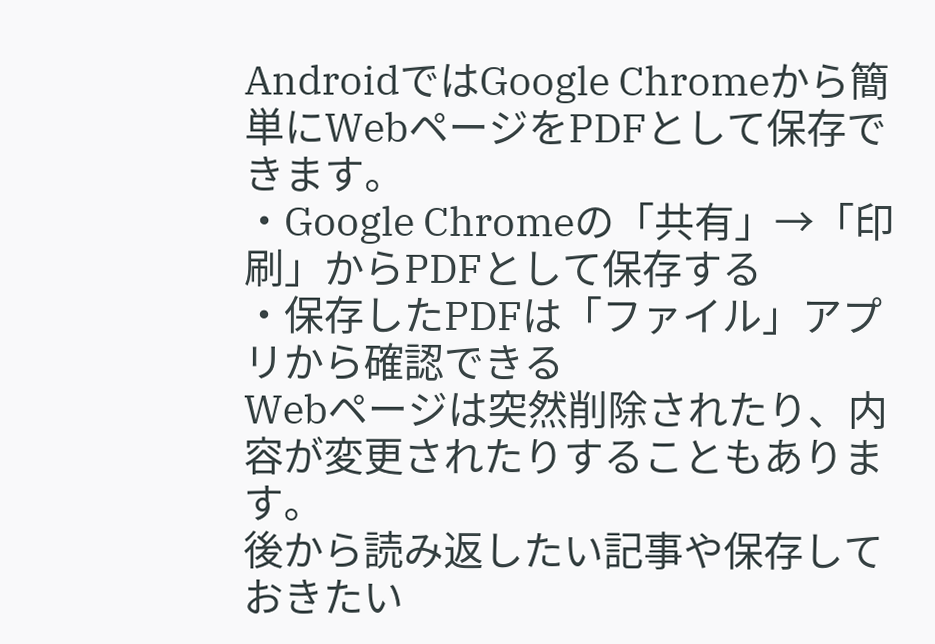AndroidではGoogle Chromeから簡単にWebページをPDFとして保存できます。
・Google Chromeの「共有」→「印刷」からPDFとして保存する
・保存したPDFは「ファイル」アプリから確認できる
Webページは突然削除されたり、内容が変更されたりすることもあります。
後から読み返したい記事や保存しておきたい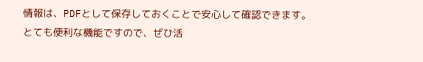情報は、PDFとして保存しておくことで安心して確認できます。
とても便利な機能ですので、ぜひ活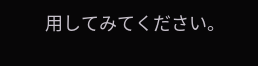用してみてください。